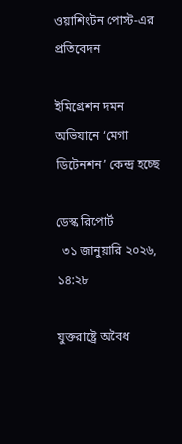ওয়াশিংটন পোস্ট-এর প্রতিবেদন

ইমিগ্রেশন দমন অভিযানে ‘মেগা ডিটেনশন’ কেন্দ্র হচ্ছে

ডেস্ক রিপোর্ট
  ৩১ জানুয়ারি ২০২৬, ১৪:২৮

যুক্তরাষ্ট্রে অবৈধ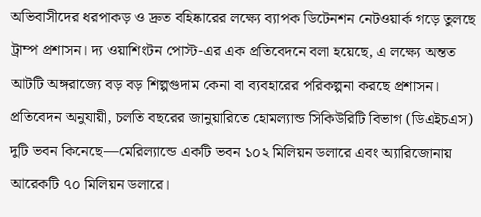অভিবাসীদের ধরপাকড় ও দ্রুত বহিষ্কারের লক্ষ্যে ব্যাপক ডিটেনশন নেটওয়ার্ক গড়ে তুলছে ট্রাম্প প্রশাসন। দ্য ওয়াশিংটন পোস্ট-এর এক প্রতিবেদনে বলা হয়েছে, এ লক্ষ্যে অন্তত আটটি অঙ্গরাজ্যে বড় বড় শিল্পগুদাম কেনা বা ব্যবহারের পরিকল্পনা করছে প্রশাসন।
প্রতিবেদন অনুযায়ী, চলতি বছরের জানুয়ারিতে হোমল্যান্ড সিকিউরিটি বিভাগ (ডিএইচএস) দুটি ভবন কিনেছে—মেরিল্যান্ডে একটি ভবন ১০২ মিলিয়ন ডলারে এবং অ্যারিজোনায় আরেকটি ৭০ মিলিয়ন ডলারে।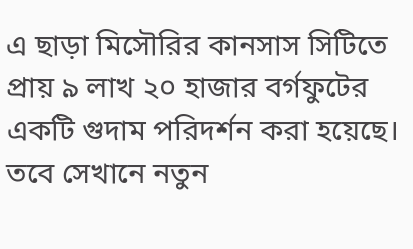এ ছাড়া মিসৌরির কানসাস সিটিতে প্রায় ৯ লাখ ২০ হাজার বর্গফুটের একটি গুদাম পরিদর্শন করা হয়েছে। তবে সেখানে নতুন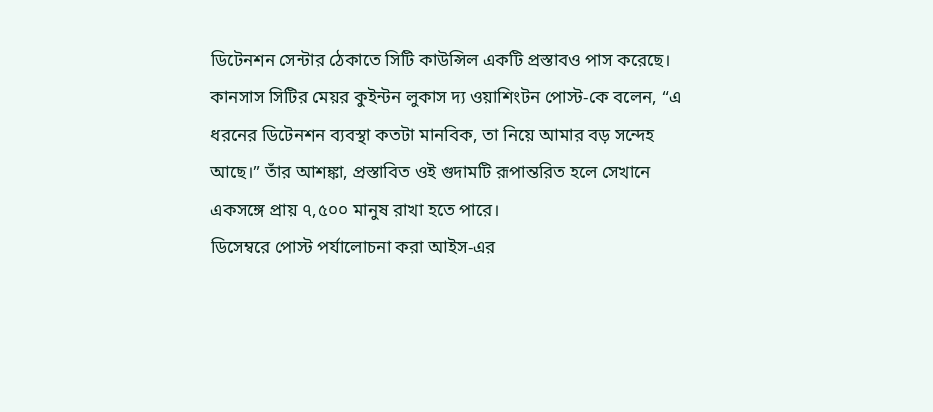ডিটেনশন সেন্টার ঠেকাতে সিটি কাউন্সিল একটি প্রস্তাবও পাস করেছে।
কানসাস সিটির মেয়র কুইন্টন লুকাস দ্য ওয়াশিংটন পোস্ট-কে বলেন, “এ ধরনের ডিটেনশন ব্যবস্থা কতটা মানবিক, তা নিয়ে আমার বড় সন্দেহ আছে।” তাঁর আশঙ্কা, প্রস্তাবিত ওই গুদামটি রূপান্তরিত হলে সেখানে একসঙ্গে প্রায় ৭,৫০০ মানুষ রাখা হতে পারে।
ডিসেম্বরে পোস্ট পর্যালোচনা করা আইস-এর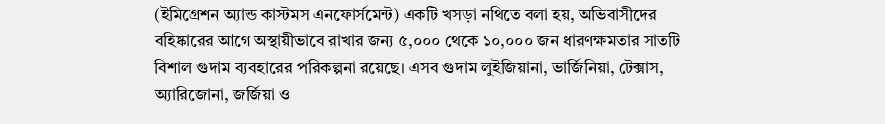(ইমিগ্রেশন অ্যান্ড কাস্টমস এনফোর্সমেন্ট) একটি খসড়া নথিতে বলা হয়, অভিবাসীদের বহিষ্কারের আগে অস্থায়ীভাবে রাখার জন্য ৫,০০০ থেকে ১০,০০০ জন ধারণক্ষমতার সাতটি বিশাল গুদাম ব্যবহারের পরিকল্পনা রয়েছে। এসব গুদাম লুইজিয়ানা, ভার্জিনিয়া, টেক্সাস, অ্যারিজোনা, জর্জিয়া ও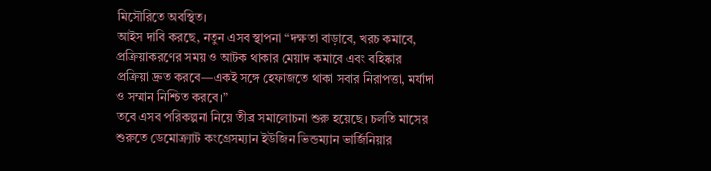মিসৌরিতে অবস্থিত।
আইস দাবি করছে, নতুন এসব স্থাপনা “দক্ষতা বাড়াবে, খরচ কমাবে, প্রক্রিয়াকরণের সময় ও আটক থাকার মেয়াদ কমাবে এবং বহিষ্কার প্রক্রিয়া দ্রুত করবে—একই সঙ্গে হেফাজতে থাকা সবার নিরাপত্তা, মর্যাদা ও সম্মান নিশ্চিত করবে।”
তবে এসব পরিকল্পনা নিয়ে তীব্র সমালোচনা শুরু হয়েছে। চলতি মাসের শুরুতে ডেমোক্র্যাট কংগ্রেসম্যান ইউজিন ভিন্ডম্যান ভার্জিনিয়ার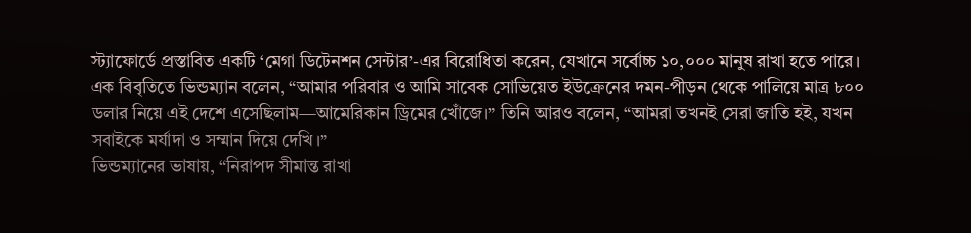স্ট্যাফোর্ডে প্রস্তাবিত একটি ‘মেগা ডিটেনশন সেন্টার’-এর বিরোধিতা করেন, যেখানে সর্বোচ্চ ১০,০০০ মানুষ রাখা হতে পারে।
এক বিবৃতিতে ভিন্ডম্যান বলেন, “আমার পরিবার ও আমি সাবেক সোভিয়েত ইউক্রেনের দমন-পীড়ন থেকে পালিয়ে মাত্র ৮০০ ডলার নিয়ে এই দেশে এসেছিলাম—আমেরিকান ড্রিমের খোঁজে।” তিনি আরও বলেন, “আমরা তখনই সেরা জাতি হই, যখন সবাইকে মর্যাদা ও সম্মান দিয়ে দেখি।”
ভিন্ডম্যানের ভাষায়, “নিরাপদ সীমান্ত রাখা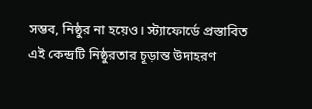সম্ভব, নিষ্ঠুর না হয়েও। স্ট্যাফোর্ডে প্রস্তাবিত এই কেন্দ্রটি নিষ্ঠুরতার চূড়ান্ত উদাহরণ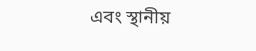এবং স্থানীয়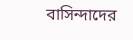বাসিন্দাদের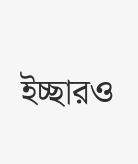ইচ্ছারও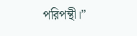পরিপন্থী।”